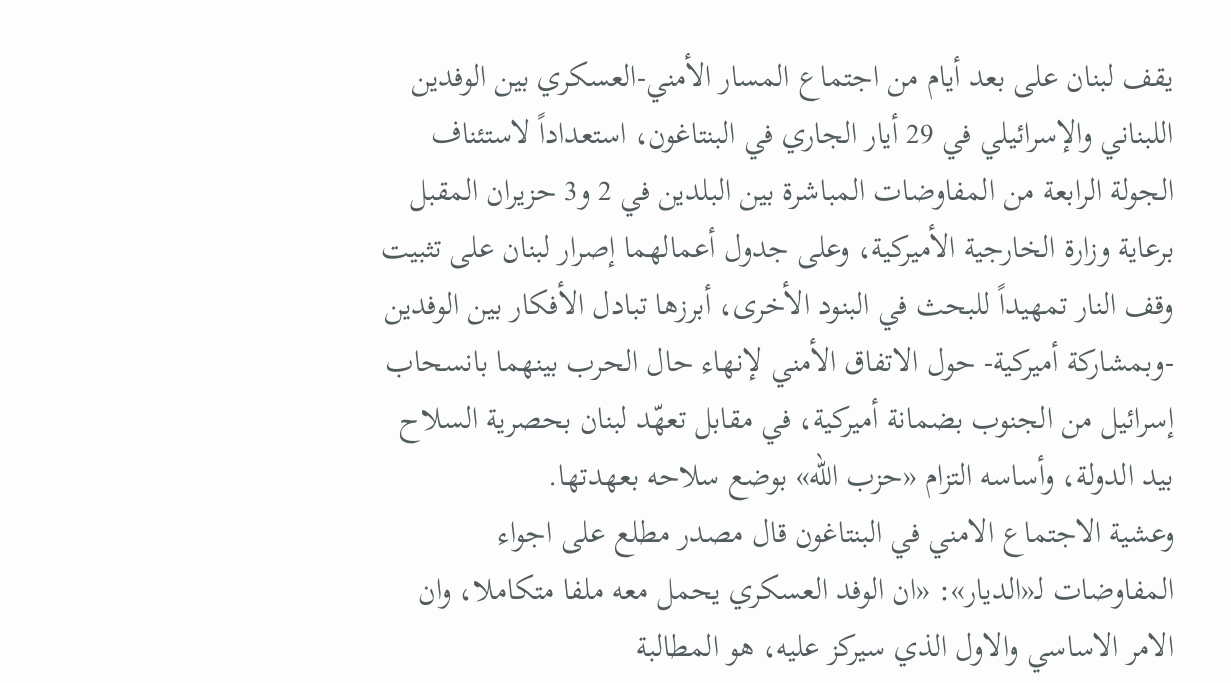يقف لبنان على بعد أيام من اجتماع المسار الأمني-العسكري بين الوفدين اللبناني والإسرائيلي في 29 أيار الجاري في البنتاغون، استعداداً لاستئناف الجولة الرابعة من المفاوضات المباشرة بين البلدين في 2 و3 حزيران المقبل برعاية وزارة الخارجية الأميركية، وعلى جدول أعمالهما إصرار لبنان على تثبيت وقف النار تمهيداً للبحث في البنود الأخرى، أبرزها تبادل الأفكار بين الوفدين -وبمشاركة أميركية- حول الاتفاق الأمني لإنهاء حال الحرب بينهما بانسحاب إسرائيل من الجنوب بضمانة أميركية، في مقابل تعهّد لبنان بحصرية السلاح بيد الدولة، وأساسه التزام «حزب الله» بوضع سلاحه بعهدتها.
وعشية الاجتماع الامني في البنتاغون قال مصدر مطلع على اجواء المفاوضات لـ«الديار»: «ان الوفد العسكري يحمل معه ملفا متكاملا، وان الامر الاساسي والاول الذي سيركز عليه، هو المطالبة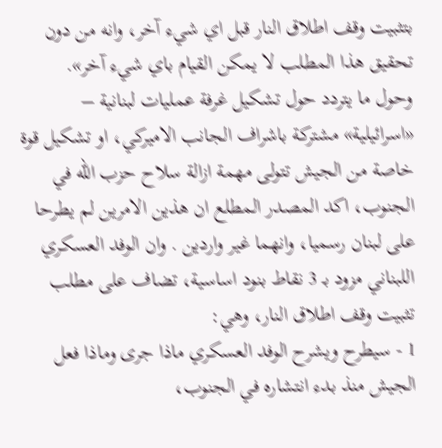بتثبيت وقف اطلاق النار قبل اي شيء آخر، وانه من دون تحقيق هذا المطلب لا يمكن القيام باي شيء آخر».
وحول ما يتردد حول تشكيل غرفة عمليات لبنانية – «اسرائيلية» مشتركة باشراف الجانب الاميركي، او تشكيل قوة خاصة من الجيش تتولى مهمة ازالة سلاح حزب الله في الجنوب، اكد المصدر المطلع ان هذين الامرين لم يطرحا على لبنان رسميا، وانهما غير واردين . وان الوفد العسكري اللبناني مزود بـ 3 نقاط بنود اساسية، تضاف على مطلب تثبيت وقف اطلاق النار، وهي:
1 - سيطرح ويشرح الوفد العسكري ماذا جرى وماذا فعل الجيش منذ بدء انتشاره في الجنوب،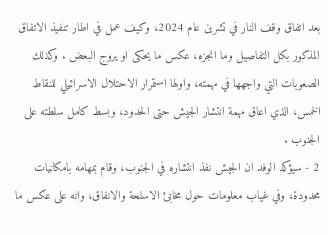بعد اتفاق وقف النار في تشرين عام 2024، وكيف عمل في اطار تنفيذ الاتفاق المذكور بكل التفاصيل وما انجزه، عكس ما يحكى او يروج البعض . وكذلك الصعوبات التي واجهها في مهمته، واولها استمرار الاحتلال الاسرائيلي للنقاط الخمس، الذي اعاق مهمة انتشار الجيش حتى الحدود، وبسط كامل سلطته على الجنوب .
2 - سيؤكد الوفد ان الجيش نفذ انتشاره في الجنوب، وقام بمهامه بامكانيات محدودة، وفي غياب معلومات حول مخابئ الاسلحة والانفاق، وانه على عكس ما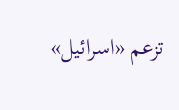تزعم «اسرائيل»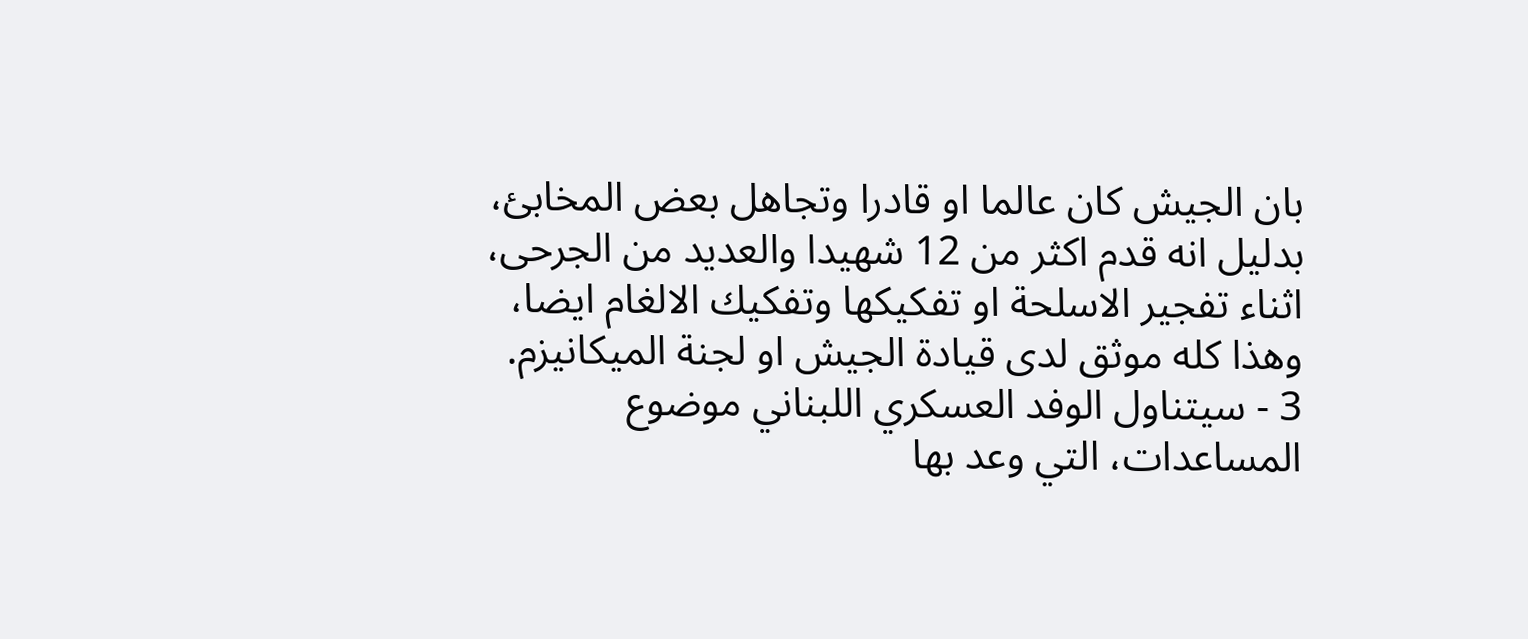بان الجيش كان عالما او قادرا وتجاهل بعض المخابئ، بدليل انه قدم اكثر من 12 شهيدا والعديد من الجرحى، اثناء تفجير الاسلحة او تفكيكها وتفكيك الالغام ايضا، وهذا كله موثق لدى قيادة الجيش او لجنة الميكانيزم.
3 - سيتناول الوفد العسكري اللبناني موضوع المساعدات، التي وعد بها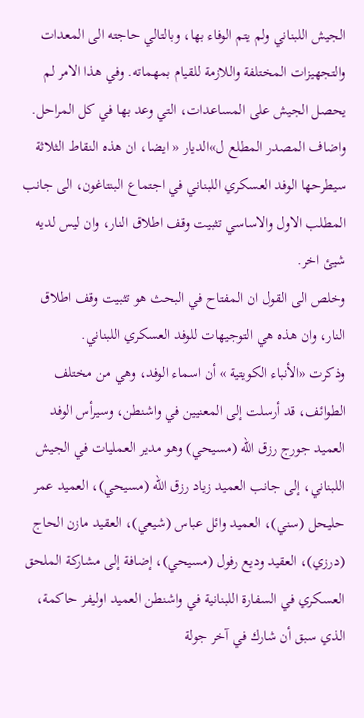الجيش اللبناني ولم يتم الوفاء بها، وبالتالي حاجته الى المعدات والتجهيزات المختلفة واللازمة للقيام بمهماته. وفي هذا الامر لم يحصل الجيش على المساعدات، التي وعد بها في كل المراحل.
واضاف المصدر المطلع ل»الديار « ايضا، ان هذه النقاط الثلاثة سيطرحها الوفد العسكري اللبناني في اجتماع البنتاغون، الى جانب المطلب الاول والاساسي تثبيت وقف اطلاق النار، وان ليس لديه شيئ اخر.
وخلص الى القول ان المفتاح في البحث هو تثبيت وقف اطلاق النار، وان هذه هي التوجيهات للوفد العسكري اللبناني.
وذكرت «الأنباء الكويتية » أن اسماء الوفد، وهي من مختلف الطوائف، قد أرسلت إلى المعنيين في واشنطن، وسيرأس الوفد العميد جورج رزق الله (مسيحي) وهو مدير العمليات في الجيش اللبناني، إلى جانب العميد زياد رزق الله (مسيحي)، العميد عمر حليحل (سني)، العميد وائل عباس (شيعي)، العقيد مازن الحاج (درزي)، العقيد وديع رفول (مسيحي)، إضافة إلى مشاركة الملحق العسكري في السفارة اللبنانية في واشنطن العميد اوليفر حاكمة، الذي سبق أن شارك في آخر جولة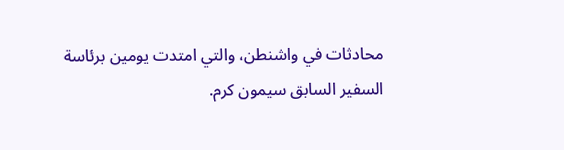محادثات في واشنطن، والتي امتدت يومين برئاسة السفير السابق سيمون كرم.